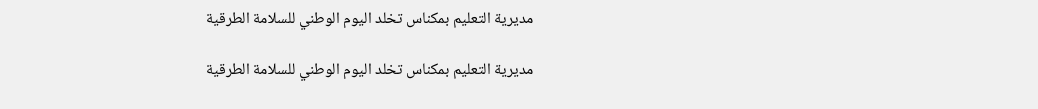مديرية التعليم بمكناس تخلد اليوم الوطني للسلامة الطرقية

مديرية التعليم بمكناس تخلد اليوم الوطني للسلامة الطرقية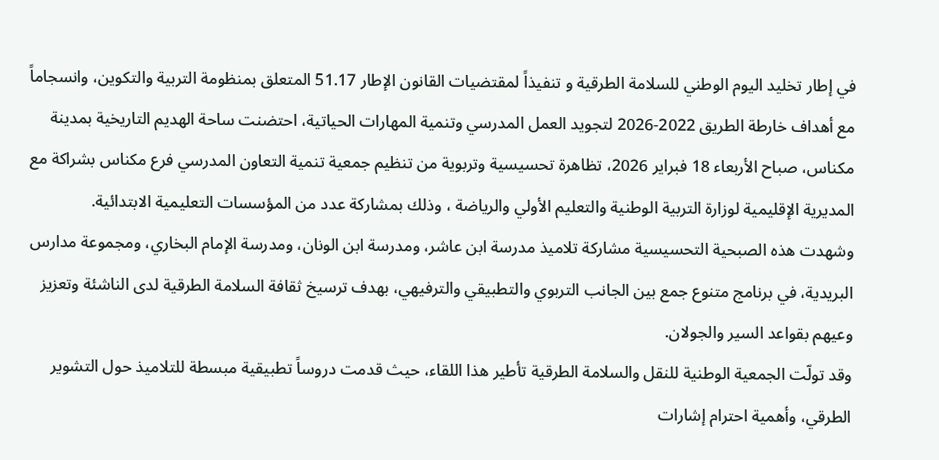في إطار تخليد اليوم الوطني للسلامة الطرقية و تنفيذاً لمقتضيات القانون الإطار 51.17 المتعلق بمنظومة التربية والتكوين، وانسجاماً مع أهداف خارطة الطريق 2022-2026 لتجويد العمل المدرسي وتنمية المهارات الحياتية، احتضنت ساحة الهديم التاريخية بمدينة مكناس، صباح الأربعاء 18 فبراير 2026، تظاهرة تحسيسية وتربوية من تنظيم جمعية تنمية التعاون المدرسي فرع مكناس بشراكة مع المديرية الإقليمية لوزارة التربية الوطنية والتعليم الأولي والرياضة ، وذلك بمشاركة عدد من المؤسسات التعليمية الابتدائية.
وشهدت هذه الصبحية التحسيسية مشاركة تلاميذ مدرسة ابن عاشر، ومدرسة ابن الونان، ومدرسة الإمام البخاري، ومجموعة مدارس البريدية، في برنامج متنوع جمع بين الجانب التربوي والتطبيقي والترفيهي، بهدف ترسيخ ثقافة السلامة الطرقية لدى الناشئة وتعزيز وعيهم بقواعد السير والجولان.
وقد تولّت الجمعية الوطنية للنقل والسلامة الطرقية تأطير هذا اللقاء، حيث قدمت دروساً تطبيقية مبسطة للتلاميذ حول التشوير الطرقي، وأهمية احترام إشارات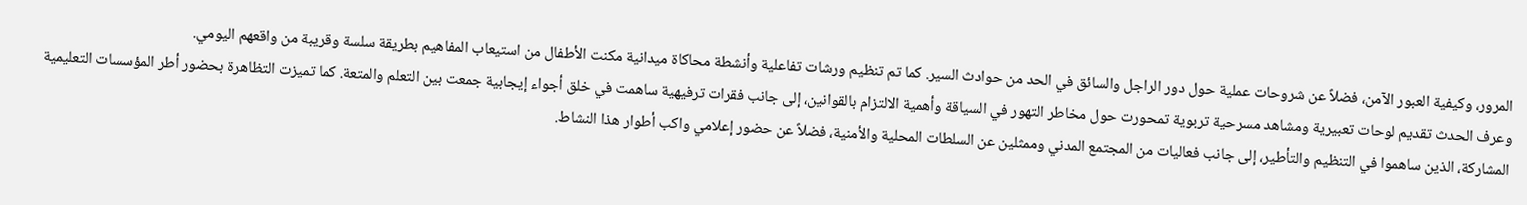المرور، وكيفية العبور الآمن، فضلاً عن شروحات عملية حول دور الراجل والسائق في الحد من حوادث السير. كما تم تنظيم ورشات تفاعلية وأنشطة محاكاة ميدانية مكنت الأطفال من استيعاب المفاهيم بطريقة سلسة وقريبة من واقعهم اليومي.
وعرف الحدث تقديم لوحات تعبيرية ومشاهد مسرحية تربوية تمحورت حول مخاطر التهور في السياقة وأهمية الالتزام بالقوانين، إلى جانب فقرات ترفيهية ساهمت في خلق أجواء إيجابية جمعت بين التعلم والمتعة. كما تميزت التظاهرة بحضور أطر المؤسسات التعليمية المشاركة، الذين ساهموا في التنظيم والتأطير، إلى جانب فعاليات من المجتمع المدني وممثلين عن السلطات المحلية والأمنية، فضلاً عن حضور إعلامي واكب أطوار هذا النشاط.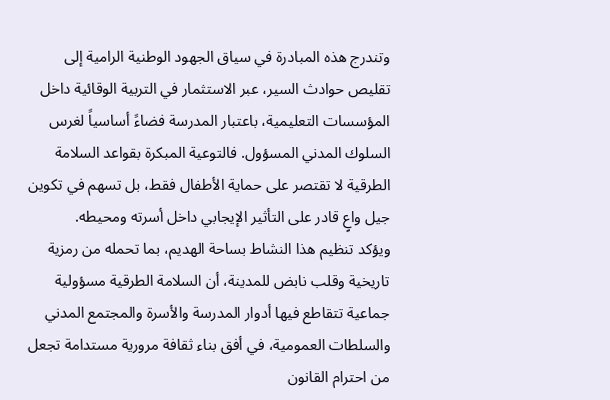وتندرج هذه المبادرة في سياق الجهود الوطنية الرامية إلى تقليص حوادث السير، عبر الاستثمار في التربية الوقائية داخل المؤسسات التعليمية، باعتبار المدرسة فضاءً أساسياً لغرس السلوك المدني المسؤول. فالتوعية المبكرة بقواعد السلامة الطرقية لا تقتصر على حماية الأطفال فقط، بل تسهم في تكوين جيل واعٍ قادر على التأثير الإيجابي داخل أسرته ومحيطه.
ويؤكد تنظيم هذا النشاط بساحة الهديم، بما تحمله من رمزية تاريخية وقلب نابض للمدينة، أن السلامة الطرقية مسؤولية جماعية تتقاطع فيها أدوار المدرسة والأسرة والمجتمع المدني والسلطات العمومية، في أفق بناء ثقافة مرورية مستدامة تجعل من احترام القانون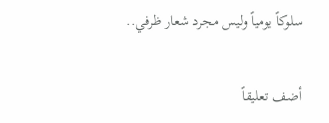سلوكاً يومياً وليس مجرد شعار ظرفي..

أضف تعليقاً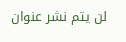لن يتم نشر عنوان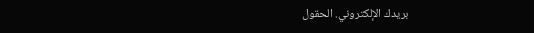بريدك الإلكتروني. الحقول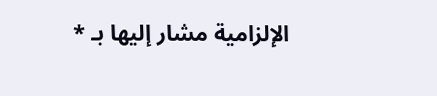الإلزامية مشار إليها بـ *